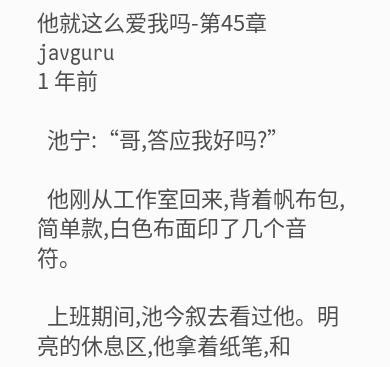他就这么爱我吗-第45章
javguru
1 年前

  池宁:“哥,答应我好吗?”

  他刚从工作室回来,背着帆布包,简单款,白色布面印了几个音符。

  上班期间,池今叙去看过他。明亮的休息区,他拿着纸笔,和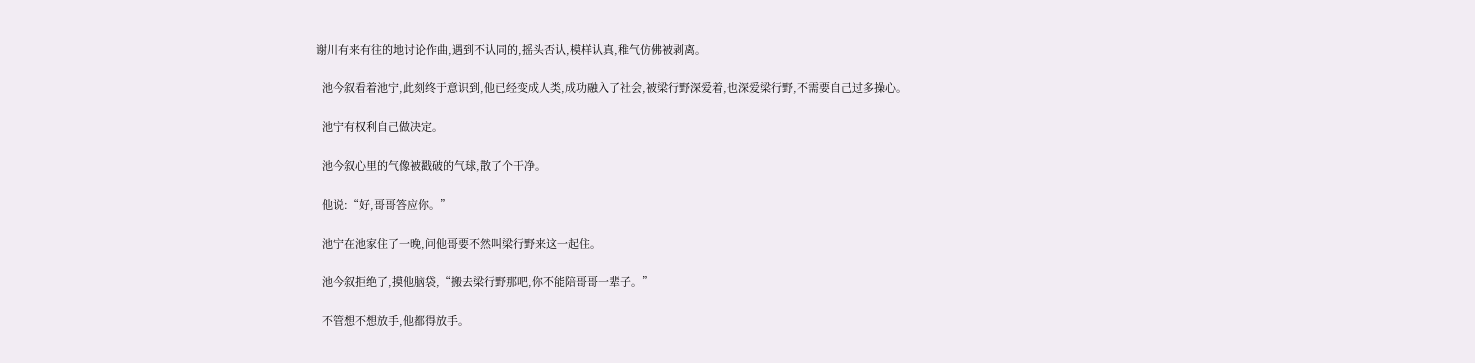谢川有来有往的地讨论作曲,遇到不认同的,摇头否认,模样认真,稚气仿佛被剥离。

  池今叙看着池宁,此刻终于意识到,他已经变成人类,成功融入了社会,被梁行野深爱着,也深爱梁行野,不需要自己过多操心。

  池宁有权利自己做决定。

  池今叙心里的气像被戳破的气球,散了个干净。

  他说:“好,哥哥答应你。”

  池宁在池家住了一晚,问他哥要不然叫梁行野来这一起住。

  池今叙拒绝了,摸他脑袋,“搬去梁行野那吧,你不能陪哥哥一辈子。”

  不管想不想放手,他都得放手。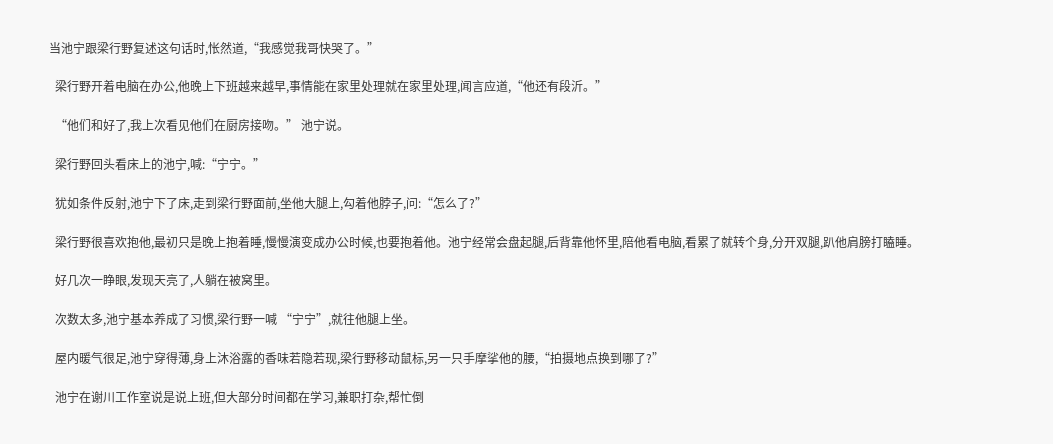当池宁跟梁行野复述这句话时,怅然道,“我感觉我哥快哭了。”

  梁行野开着电脑在办公,他晚上下班越来越早,事情能在家里处理就在家里处理,闻言应道,“他还有段沂。”

  “他们和好了,我上次看见他们在厨房接吻。” 池宁说。

  梁行野回头看床上的池宁,喊:“宁宁。”

  犹如条件反射,池宁下了床,走到梁行野面前,坐他大腿上,勾着他脖子,问:“怎么了?”

  梁行野很喜欢抱他,最初只是晚上抱着睡,慢慢演变成办公时候,也要抱着他。池宁经常会盘起腿,后背靠他怀里,陪他看电脑,看累了就转个身,分开双腿,趴他肩膀打瞌睡。

  好几次一睁眼,发现天亮了,人躺在被窝里。

  次数太多,池宁基本养成了习惯,梁行野一喊 “宁宁”,就往他腿上坐。

  屋内暖气很足,池宁穿得薄,身上沐浴露的香味若隐若现,梁行野移动鼠标,另一只手摩挲他的腰,“拍摄地点换到哪了?”

  池宁在谢川工作室说是说上班,但大部分时间都在学习,兼职打杂,帮忙倒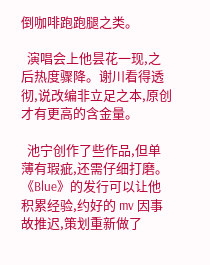倒咖啡跑跑腿之类。

  演唱会上他昙花一现,之后热度骤降。谢川看得透彻,说改编非立足之本,原创才有更高的含金量。

  池宁创作了些作品,但单薄有瑕疵,还需仔细打磨。《Blue》的发行可以让他积累经验,约好的 mv 因事故推迟,策划重新做了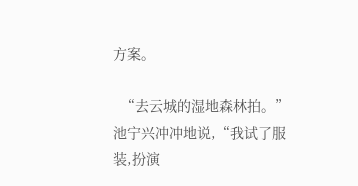方案。

  “去云城的湿地森林拍。” 池宁兴冲冲地说,“我试了服装,扮演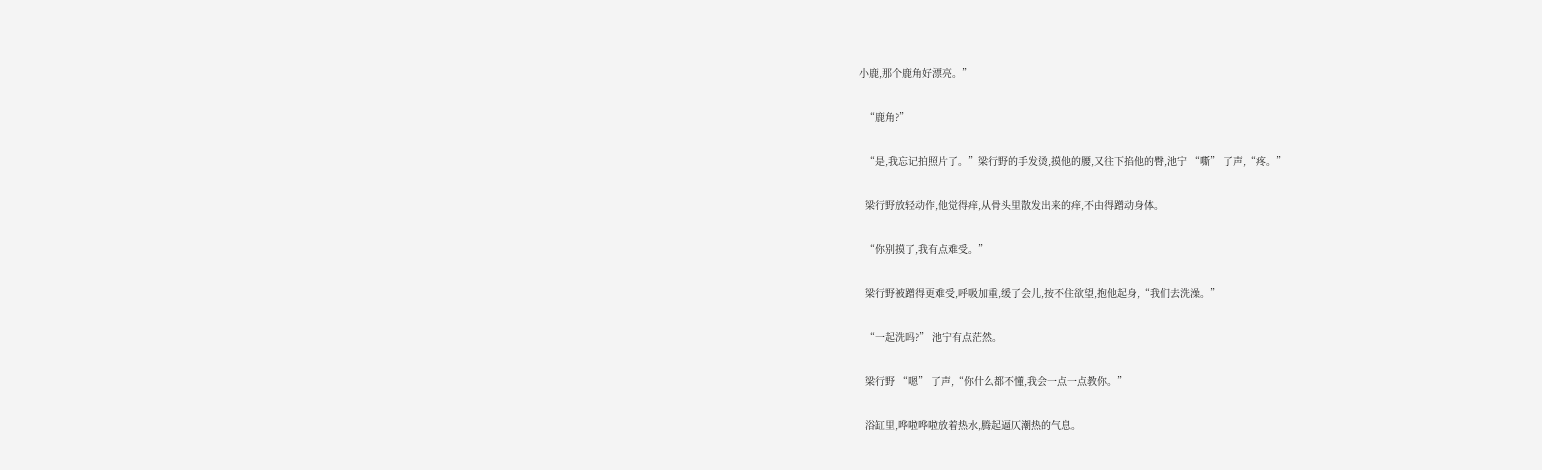小鹿,那个鹿角好漂亮。”

  “鹿角?”

  “是,我忘记拍照片了。”梁行野的手发烫,摸他的腰,又往下掐他的臀,池宁 “嘶” 了声,“疼。”

  梁行野放轻动作,他觉得痒,从骨头里散发出来的痒,不由得蹭动身体。

  “你别摸了,我有点难受。”

  梁行野被蹭得更难受,呼吸加重,缓了会儿,按不住欲望,抱他起身,“我们去洗澡。”

  “一起洗吗?” 池宁有点茫然。

  梁行野 “嗯” 了声,“你什么都不懂,我会一点一点教你。”

  浴缸里,哗啦哗啦放着热水,腾起逼仄潮热的气息。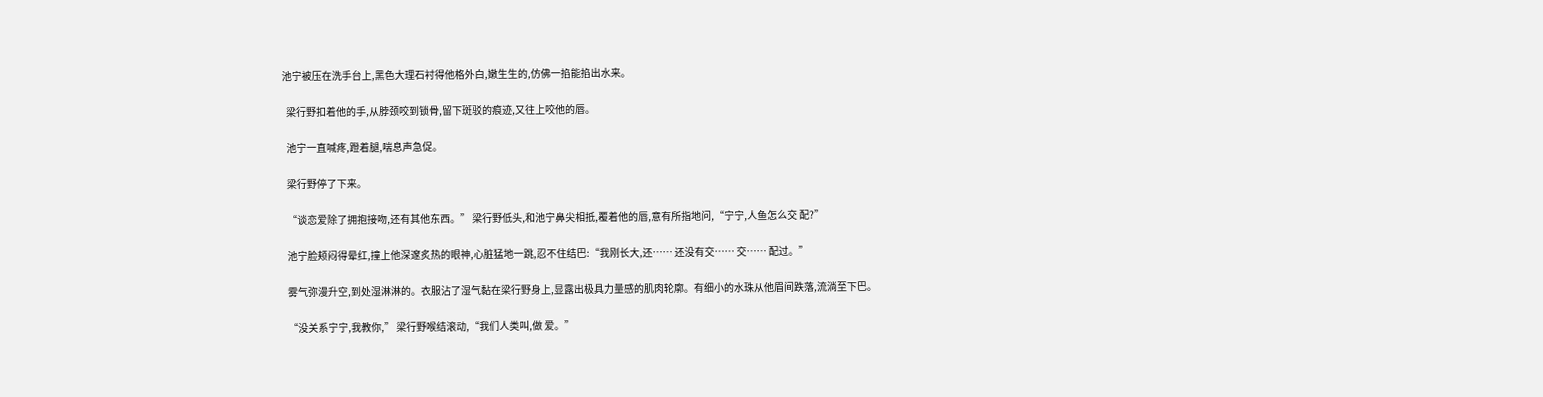池宁被压在洗手台上,黑色大理石衬得他格外白,嫩生生的,仿佛一掐能掐出水来。

  梁行野扣着他的手,从脖颈咬到锁骨,留下斑驳的痕迹,又往上咬他的唇。

  池宁一直喊疼,蹬着腿,喘息声急促。

  梁行野停了下来。

  “谈恋爱除了拥抱接吻,还有其他东西。” 梁行野低头,和池宁鼻尖相抵,覆着他的唇,意有所指地问,“宁宁,人鱼怎么交 配?”

  池宁脸颊闷得晕红,撞上他深邃炙热的眼神,心脏猛地一跳,忍不住结巴:“我刚长大,还…… 还没有交…… 交…… 配过。”

  雾气弥漫升空,到处湿淋淋的。衣服沾了湿气黏在梁行野身上,显露出极具力量感的肌肉轮廓。有细小的水珠从他眉间跌落,流淌至下巴。

  “没关系宁宁,我教你,” 梁行野喉结滚动,“我们人类叫,做 爱。”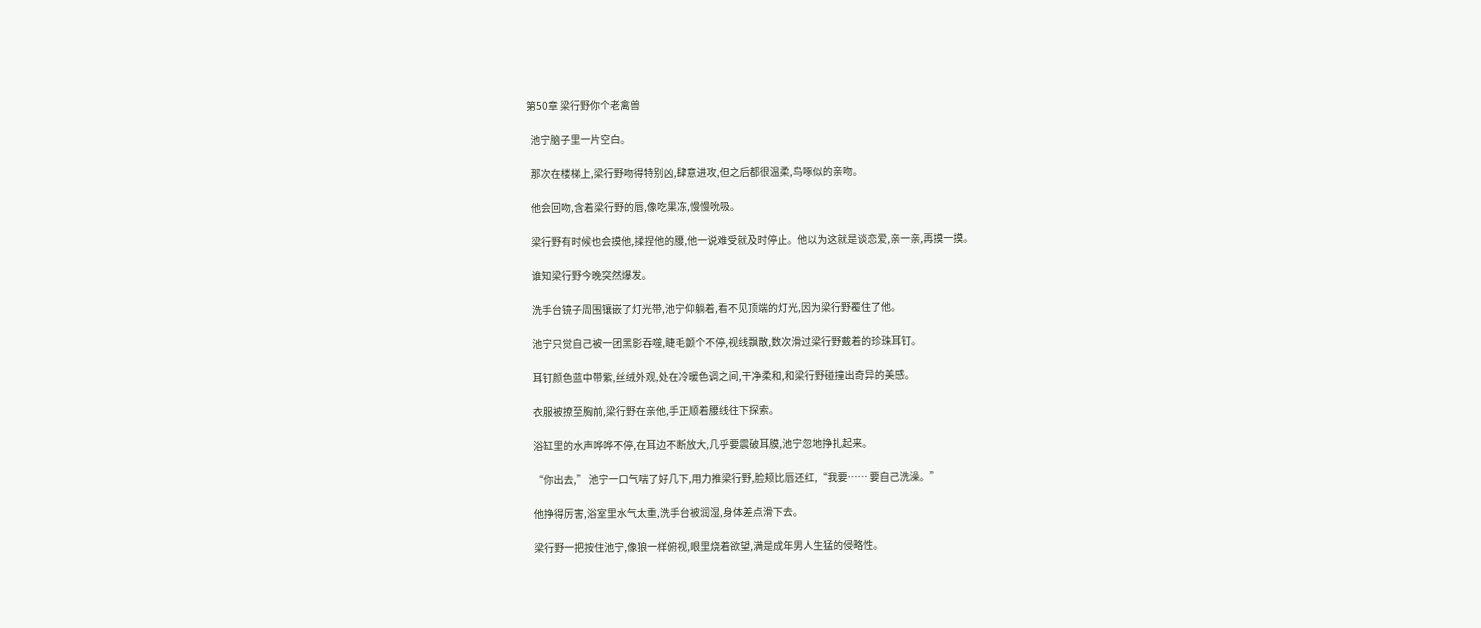第50章 梁行野你个老禽兽

  池宁脑子里一片空白。

  那次在楼梯上,梁行野吻得特别凶,肆意进攻,但之后都很温柔,鸟啄似的亲吻。

  他会回吻,含着梁行野的唇,像吃果冻,慢慢吮吸。

  梁行野有时候也会摸他,揉捏他的腰,他一说难受就及时停止。他以为这就是谈恋爱,亲一亲,再摸一摸。

  谁知梁行野今晚突然爆发。

  洗手台镜子周围镶嵌了灯光带,池宁仰躺着,看不见顶端的灯光,因为梁行野覆住了他。

  池宁只觉自己被一团黑影吞噬,睫毛颤个不停,视线飘散,数次滑过梁行野戴着的珍珠耳钉。

  耳钉颜色蓝中带紫,丝绒外观,处在冷暖色调之间,干净柔和,和梁行野碰撞出奇异的美感。

  衣服被撩至胸前,梁行野在亲他,手正顺着腰线往下探索。

  浴缸里的水声哗哗不停,在耳边不断放大,几乎要震破耳膜,池宁忽地挣扎起来。

  “你出去,” 池宁一口气喘了好几下,用力推梁行野,脸颊比唇还红,“我要…… 要自己洗澡。”

  他挣得厉害,浴室里水气太重,洗手台被润湿,身体差点滑下去。

  梁行野一把按住池宁,像狼一样俯视,眼里烧着欲望,满是成年男人生猛的侵略性。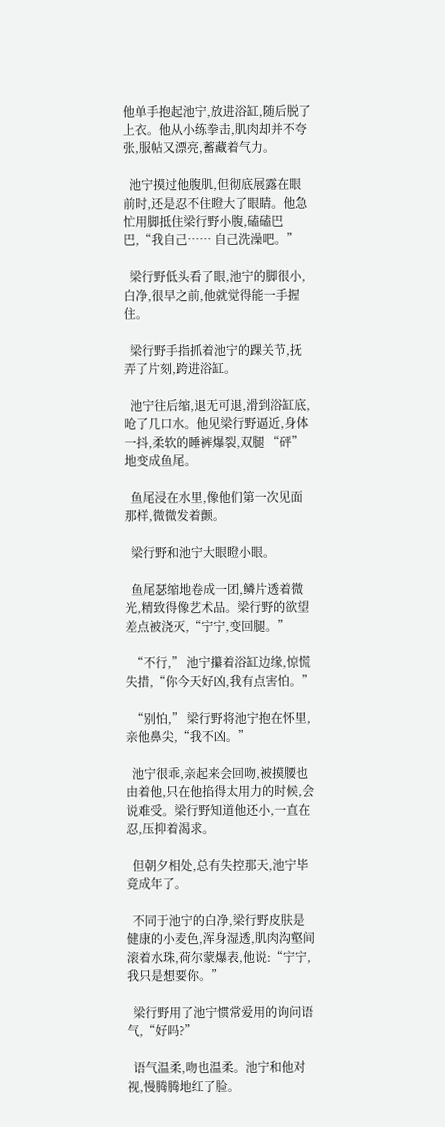他单手抱起池宁,放进浴缸,随后脱了上衣。他从小练拳击,肌肉却并不夸张,服帖又漂亮,蓄藏着气力。

  池宁摸过他腹肌,但彻底展露在眼前时,还是忍不住瞪大了眼睛。他急忙用脚抵住梁行野小腹,磕磕巴巴,“我自己…… 自己洗澡吧。”

  梁行野低头看了眼,池宁的脚很小,白净,很早之前,他就觉得能一手握住。

  梁行野手指抓着池宁的踝关节,抚弄了片刻,跨进浴缸。

  池宁往后缩,退无可退,滑到浴缸底,呛了几口水。他见梁行野逼近,身体一抖,柔软的睡裤爆裂,双腿 “砰” 地变成鱼尾。

  鱼尾浸在水里,像他们第一次见面那样,微微发着颤。

  梁行野和池宁大眼瞪小眼。

  鱼尾瑟缩地卷成一团,鳞片透着微光,精致得像艺术品。梁行野的欲望差点被浇灭,“宁宁,变回腿。”

  “不行,” 池宁攥着浴缸边缘,惊慌失措,“你今天好凶,我有点害怕。”

  “别怕,” 梁行野将池宁抱在怀里,亲他鼻尖,“我不凶。”

  池宁很乖,亲起来会回吻,被摸腰也由着他,只在他掐得太用力的时候,会说难受。梁行野知道他还小,一直在忍,压抑着渴求。

  但朝夕相处,总有失控那天,池宁毕竟成年了。

  不同于池宁的白净,梁行野皮肤是健康的小麦色,浑身湿透,肌肉沟壑间滚着水珠,荷尔蒙爆表,他说:“宁宁,我只是想要你。”

  梁行野用了池宁惯常爱用的询问语气,“好吗?”

  语气温柔,吻也温柔。池宁和他对视,慢腾腾地红了脸。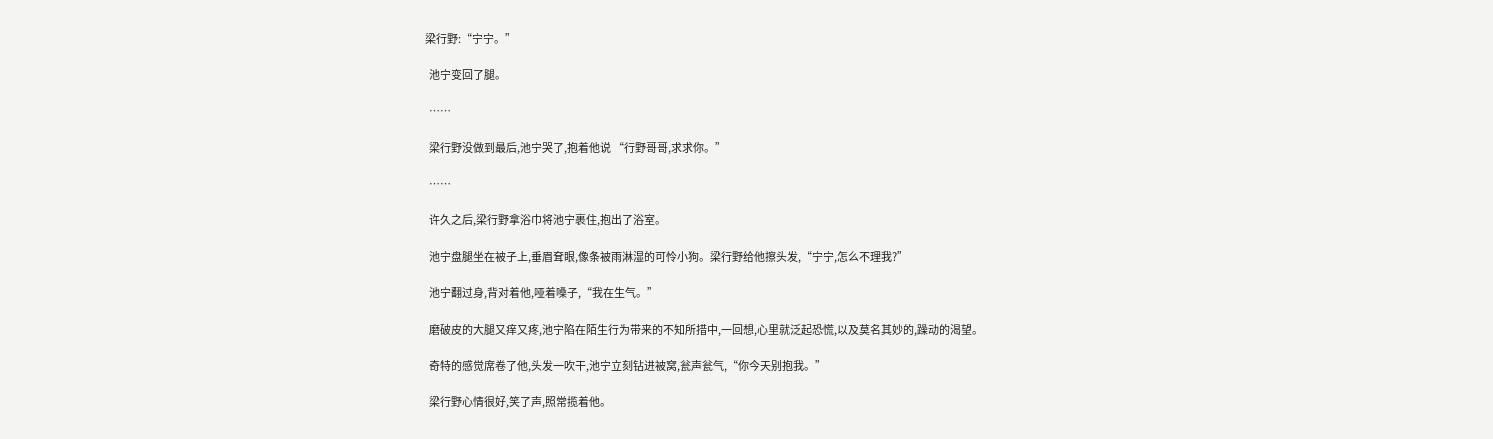梁行野:“宁宁。”

  池宁变回了腿。

  ……

  梁行野没做到最后,池宁哭了,抱着他说 “行野哥哥,求求你。”

  ……

  许久之后,梁行野拿浴巾将池宁裹住,抱出了浴室。

  池宁盘腿坐在被子上,垂眉耷眼,像条被雨淋湿的可怜小狗。梁行野给他擦头发,“宁宁,怎么不理我?”

  池宁翻过身,背对着他,哑着嗓子,“我在生气。”

  磨破皮的大腿又痒又疼,池宁陷在陌生行为带来的不知所措中,一回想,心里就泛起恐慌,以及莫名其妙的,躁动的渴望。

  奇特的感觉席卷了他,头发一吹干,池宁立刻钻进被窝,瓮声瓮气,“你今天别抱我。”

  梁行野心情很好,笑了声,照常揽着他。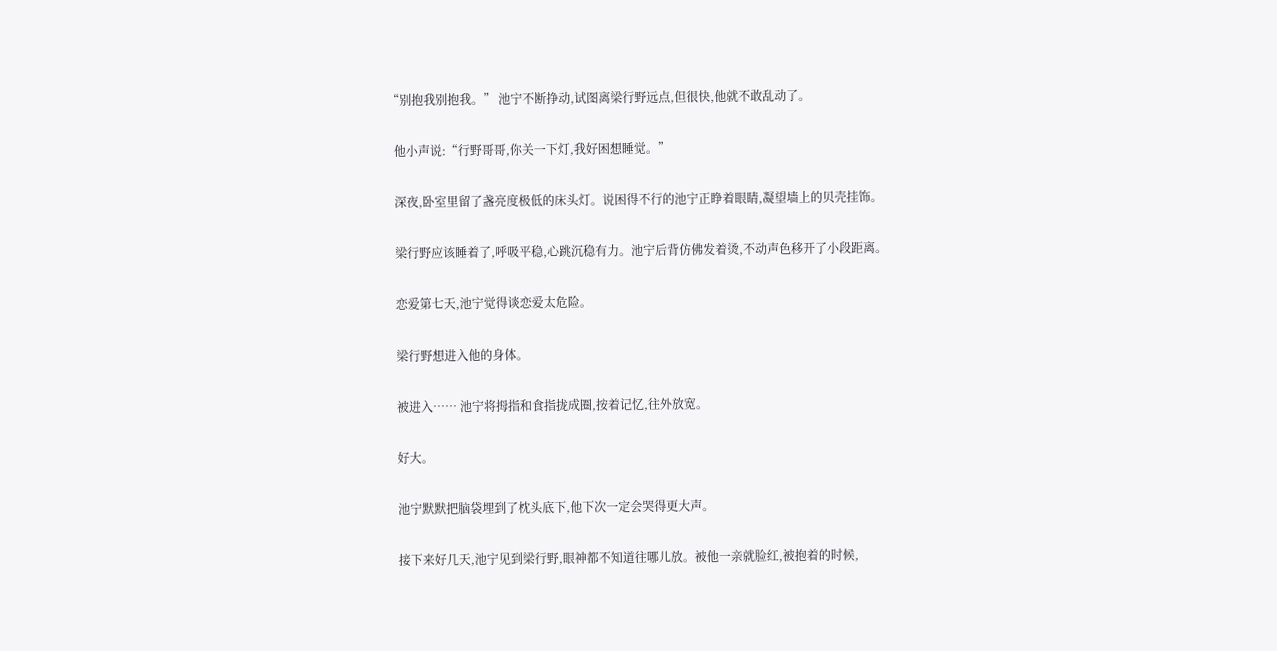“别抱我别抱我。” 池宁不断挣动,试图离梁行野远点,但很快,他就不敢乱动了。

  他小声说:“行野哥哥,你关一下灯,我好困想睡觉。”

  深夜,卧室里留了盏亮度极低的床头灯。说困得不行的池宁正睁着眼睛,凝望墙上的贝壳挂饰。

  梁行野应该睡着了,呼吸平稳,心跳沉稳有力。池宁后背仿佛发着烫,不动声色移开了小段距离。

  恋爱第七天,池宁觉得谈恋爱太危险。

  梁行野想进入他的身体。

  被进入…… 池宁将拇指和食指拢成圈,按着记忆,往外放宽。

  好大。

  池宁默默把脑袋埋到了枕头底下,他下次一定会哭得更大声。

  接下来好几天,池宁见到梁行野,眼神都不知道往哪儿放。被他一亲就脸红,被抱着的时候,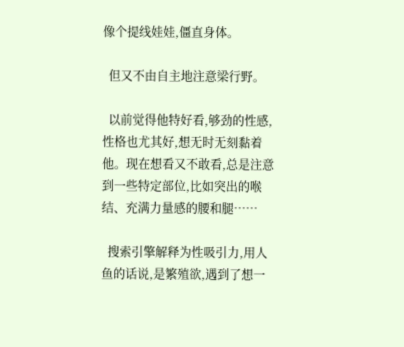像个提线娃娃,僵直身体。

  但又不由自主地注意梁行野。

  以前觉得他特好看,够劲的性感,性格也尤其好,想无时无刻黏着他。现在想看又不敢看,总是注意到一些特定部位,比如突出的喉结、充满力量感的腰和腿……

  搜索引擎解释为性吸引力,用人鱼的话说,是繁殖欲,遇到了想一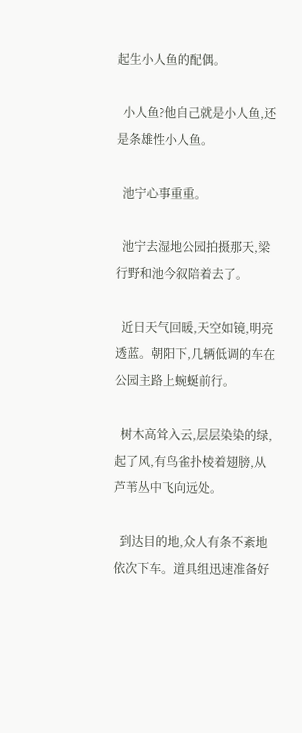起生小人鱼的配偶。

  小人鱼?他自己就是小人鱼,还是条雄性小人鱼。

  池宁心事重重。

  池宁去湿地公园拍摄那天,梁行野和池今叙陪着去了。

  近日天气回暖,天空如镜,明亮透蓝。朝阳下,几辆低调的车在公园主路上蜿蜒前行。

  树木高耸入云,层层染染的绿,起了风,有鸟雀扑棱着翅膀,从芦苇丛中飞向远处。

  到达目的地,众人有条不紊地依次下车。道具组迅速准备好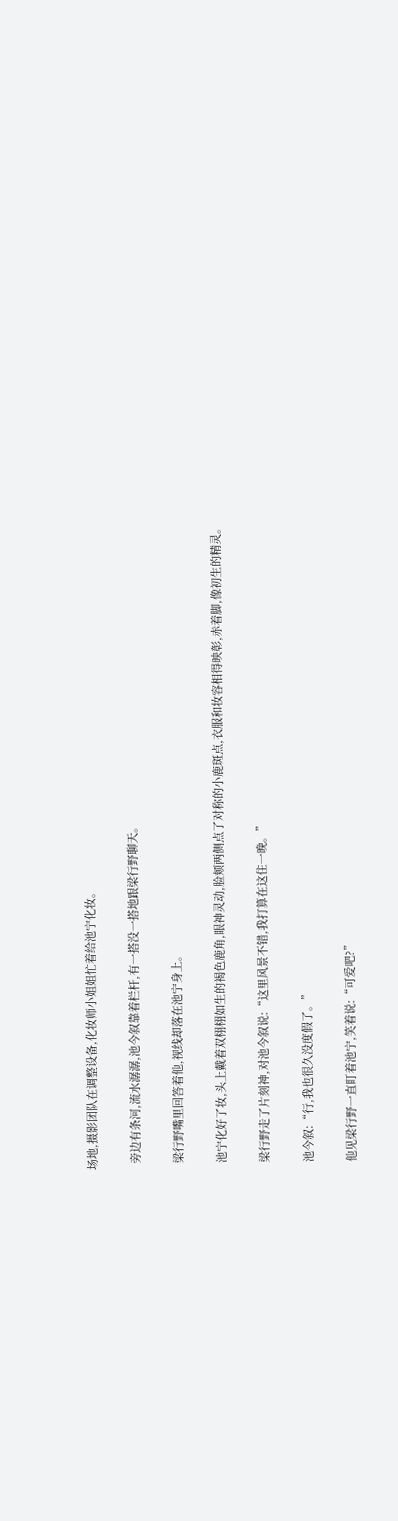场地,摄影团队在调整设备,化妆师小姐姐忙着给池宁化妆。

  旁边有条河,流水潺潺,池今叙靠着栏杆,有一搭没一搭地跟梁行野聊天。

  梁行野嘴里回答着他,视线却落在池宁身上。

  池宁化好了妆,头上戴着双栩栩如生的褐色鹿角,眼神灵动,脸颊两侧点了对称的小鹿斑点,衣服和妆容相得映彰,赤着脚,像初生的精灵。

  梁行野走了片刻神,对池今叙说:“这里风景不错,我打算在这住一晚。”

  池今叙:“行,我也很久没度假了。”

  他见梁行野一直盯着池宁,笑着说:“可爱吧?”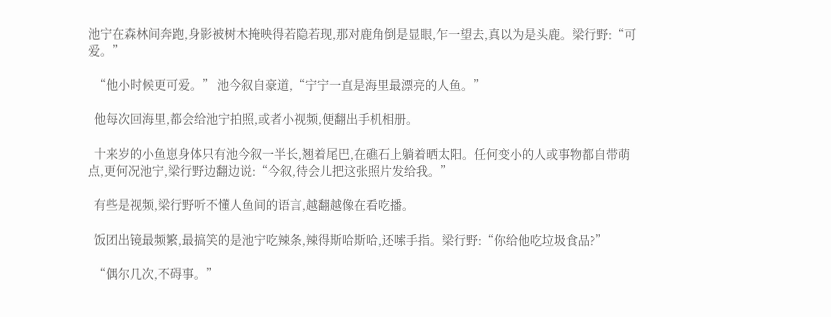池宁在森林间奔跑,身影被树木掩映得若隐若现,那对鹿角倒是显眼,乍一望去,真以为是头鹿。梁行野:“可爱。”

  “他小时候更可爱。” 池今叙自豪道,“宁宁一直是海里最漂亮的人鱼。”

  他每次回海里,都会给池宁拍照,或者小视频,便翻出手机相册。

  十来岁的小鱼崽身体只有池今叙一半长,翘着尾巴,在礁石上躺着晒太阳。任何变小的人或事物都自带萌点,更何况池宁,梁行野边翻边说:“今叙,待会儿把这张照片发给我。”

  有些是视频,梁行野听不懂人鱼间的语言,越翻越像在看吃播。

  饭团出镜最频繁,最搞笑的是池宁吃辣条,辣得斯哈斯哈,还嗦手指。梁行野:“你给他吃垃圾食品?”

  “偶尔几次,不碍事。”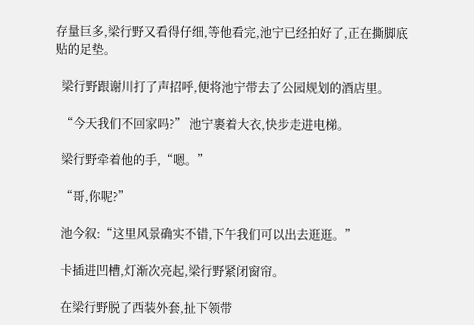存量巨多,梁行野又看得仔细,等他看完,池宁已经拍好了,正在撕脚底贴的足垫。

  梁行野跟谢川打了声招呼,便将池宁带去了公园规划的酒店里。

  “今天我们不回家吗?” 池宁裹着大衣,快步走进电梯。

  梁行野牵着他的手,“嗯。”

  “哥,你呢?”

  池今叙:“这里风景确实不错,下午我们可以出去逛逛。”

  卡插进凹槽,灯渐次亮起,梁行野紧闭窗帘。

  在梁行野脱了西装外套,扯下领带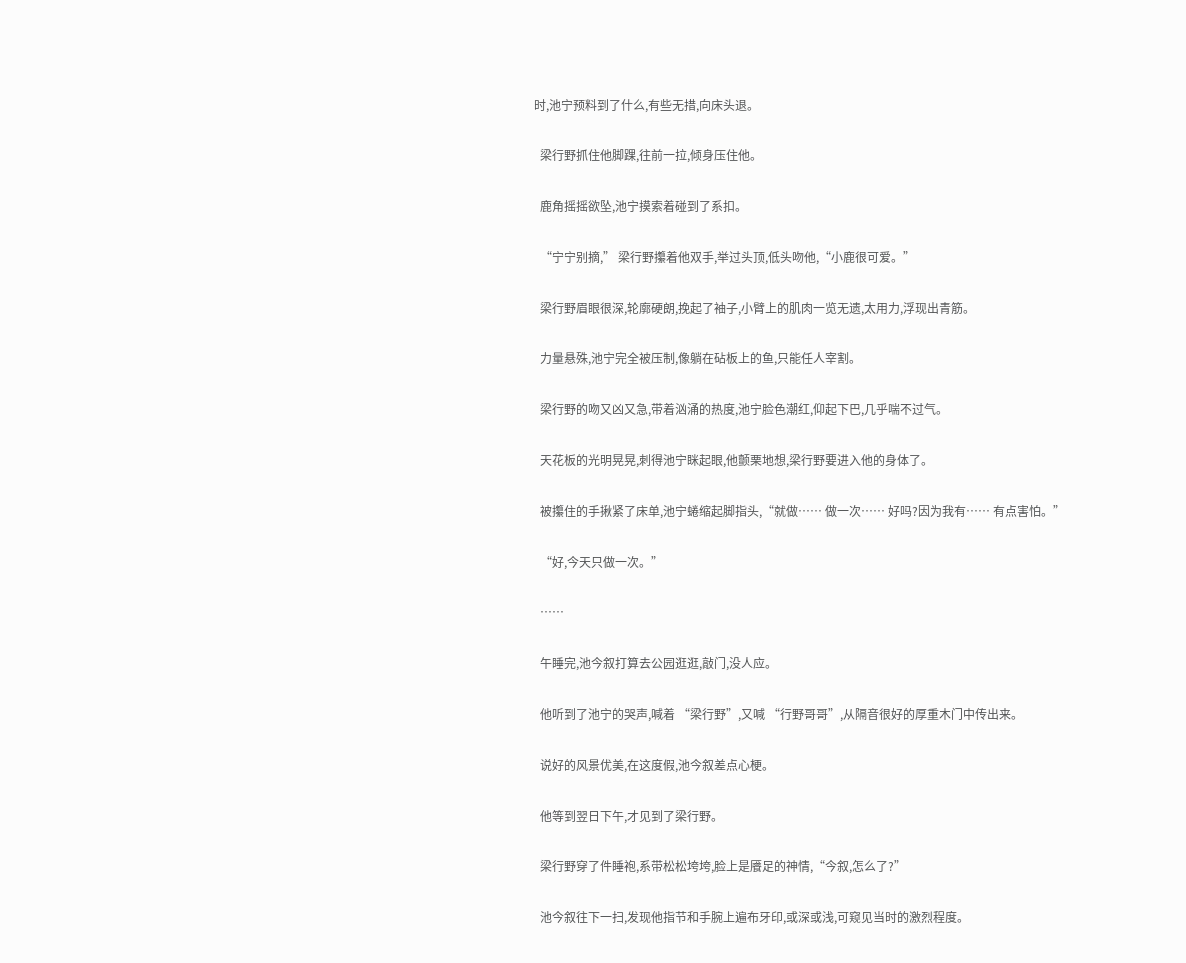时,池宁预料到了什么,有些无措,向床头退。

  梁行野抓住他脚踝,往前一拉,倾身压住他。

  鹿角摇摇欲坠,池宁摸索着碰到了系扣。

  “宁宁别摘,” 梁行野攥着他双手,举过头顶,低头吻他,“小鹿很可爱。”

  梁行野眉眼很深,轮廓硬朗,挽起了袖子,小臂上的肌肉一览无遗,太用力,浮现出青筋。

  力量悬殊,池宁完全被压制,像躺在砧板上的鱼,只能任人宰割。

  梁行野的吻又凶又急,带着汹涌的热度,池宁脸色潮红,仰起下巴,几乎喘不过气。

  天花板的光明晃晃,刺得池宁眯起眼,他颤栗地想,梁行野要进入他的身体了。

  被攥住的手揪紧了床单,池宁蜷缩起脚指头,“就做…… 做一次…… 好吗?因为我有…… 有点害怕。”

  “好,今天只做一次。”

  ……

  午睡完,池今叙打算去公园逛逛,敲门,没人应。

  他听到了池宁的哭声,喊着 “梁行野”,又喊 “行野哥哥”,从隔音很好的厚重木门中传出来。

  说好的风景优美,在这度假,池今叙差点心梗。

  他等到翌日下午,才见到了梁行野。

  梁行野穿了件睡袍,系带松松垮垮,脸上是餍足的神情,“今叙,怎么了?”

  池今叙往下一扫,发现他指节和手腕上遍布牙印,或深或浅,可窥见当时的激烈程度。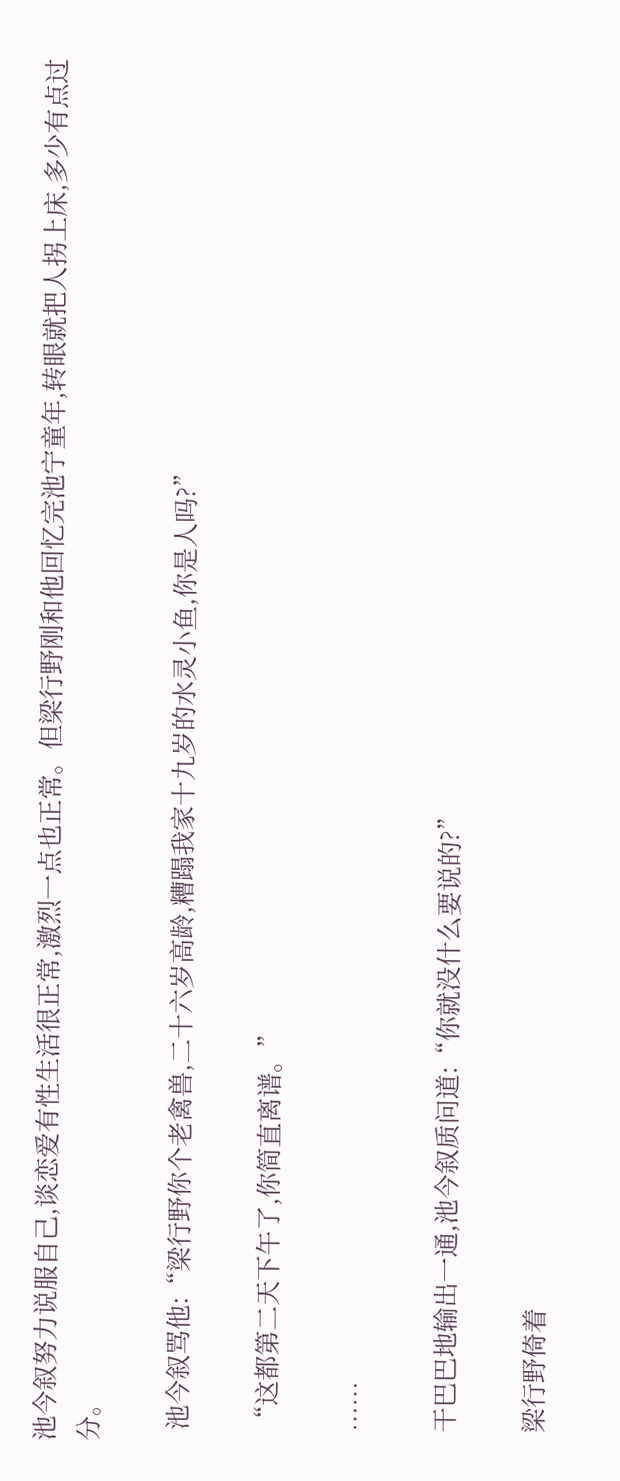池今叙努力说服自己,谈恋爱有性生活很正常,激烈一点也正常。但梁行野刚和他回忆完池宁童年,转眼就把人拐上床,多少有点过分。

  池今叙骂他:“梁行野你个老禽兽,二十六岁高龄,糟蹋我家十九岁的水灵小鱼,你是人吗?”

  “这都第二天下午了,你简直离谱。”

  ……

  干巴巴地输出一通,池今叙质问道:“你就没什么要说的?”

  梁行野倚着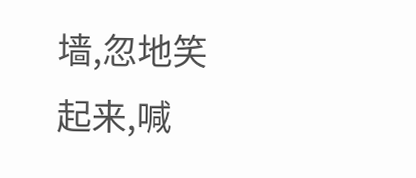墙,忽地笑起来,喊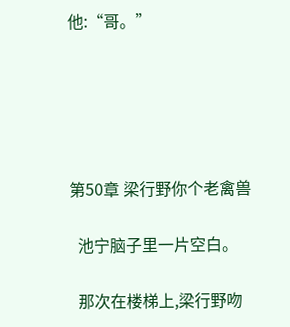他:“哥。”





第50章 梁行野你个老禽兽

  池宁脑子里一片空白。

  那次在楼梯上,梁行野吻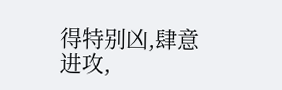得特别凶,肆意进攻,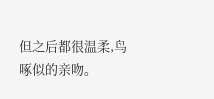但之后都很温柔,鸟啄似的亲吻。